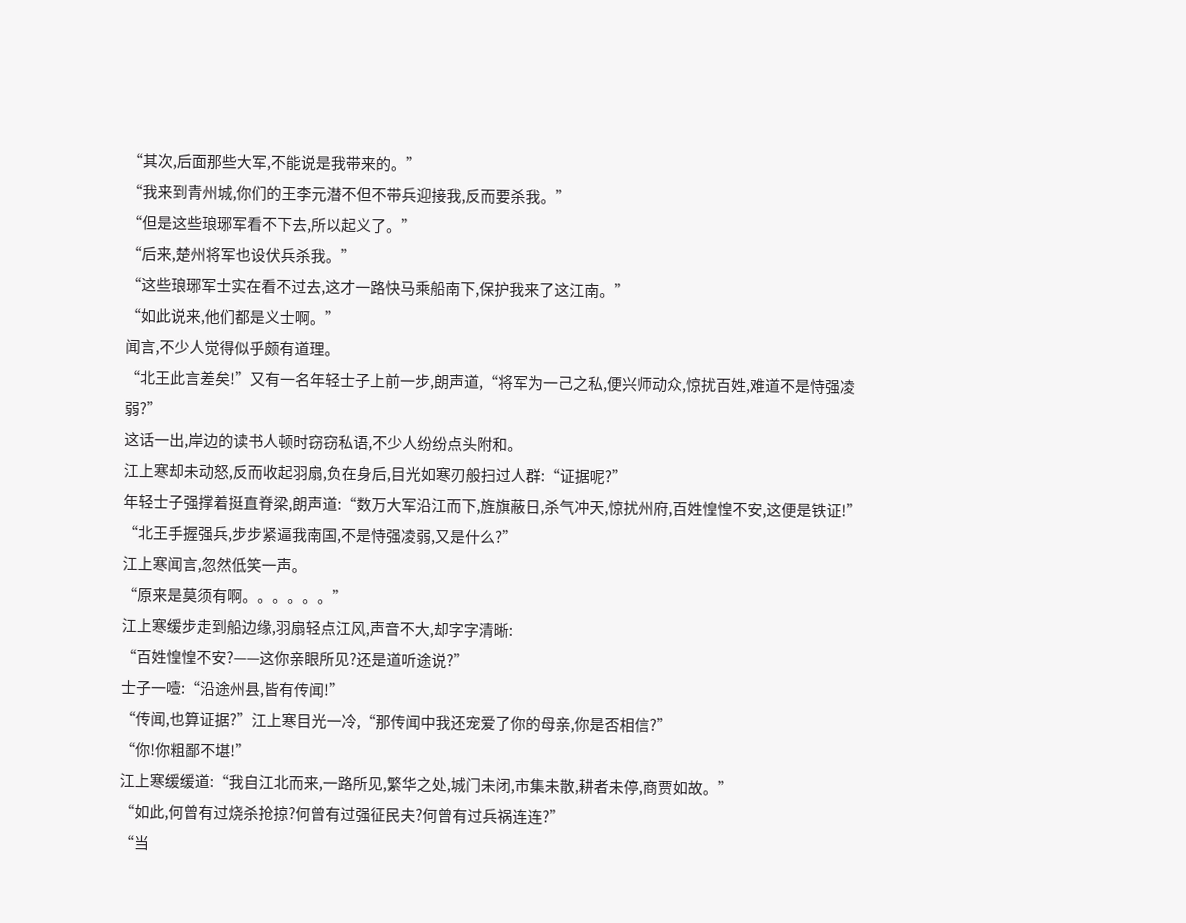“其次,后面那些大军,不能说是我带来的。”
“我来到青州城,你们的王李元潜不但不带兵迎接我,反而要杀我。”
“但是这些琅琊军看不下去,所以起义了。”
“后来,楚州将军也设伏兵杀我。”
“这些琅琊军士实在看不过去,这才一路快马乘船南下,保护我来了这江南。”
“如此说来,他们都是义士啊。”
闻言,不少人觉得似乎颇有道理。
“北王此言差矣!”又有一名年轻士子上前一步,朗声道,“将军为一己之私,便兴师动众,惊扰百姓,难道不是恃强凌弱?”
这话一出,岸边的读书人顿时窃窃私语,不少人纷纷点头附和。
江上寒却未动怒,反而收起羽扇,负在身后,目光如寒刃般扫过人群:“证据呢?”
年轻士子强撑着挺直脊梁,朗声道:“数万大军沿江而下,旌旗蔽日,杀气冲天,惊扰州府,百姓惶惶不安,这便是铁证!”
“北王手握强兵,步步紧逼我南国,不是恃强凌弱,又是什么?”
江上寒闻言,忽然低笑一声。
“原来是莫须有啊。。。。。。”
江上寒缓步走到船边缘,羽扇轻点江风,声音不大,却字字清晰:
“百姓惶惶不安?——这你亲眼所见?还是道听途说?”
士子一噎:“沿途州县,皆有传闻!”
“传闻,也算证据?”江上寒目光一冷,“那传闻中我还宠爱了你的母亲,你是否相信?”
“你!你粗鄙不堪!”
江上寒缓缓道:“我自江北而来,一路所见,繁华之处,城门未闭,市集未散,耕者未停,商贾如故。”
“如此,何曾有过烧杀抢掠?何曾有过强征民夫?何曾有过兵祸连连?”
“当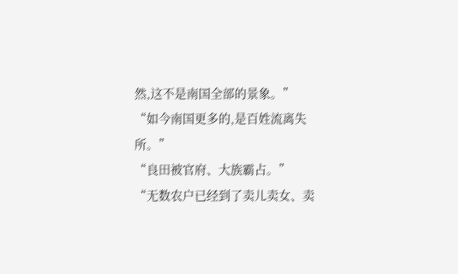然,这不是南国全部的景象。”
“如今南国更多的,是百姓流离失所。”
“良田被官府、大族霸占。”
“无数农户已经到了卖儿卖女、卖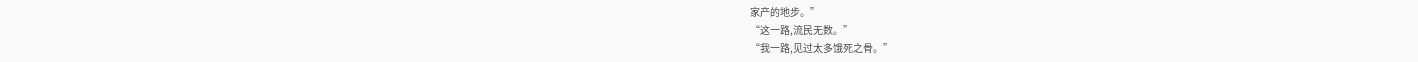家产的地步。”
“这一路,流民无数。”
“我一路,见过太多饿死之骨。”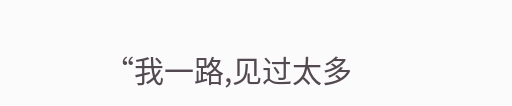“我一路,见过太多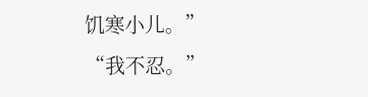饥寒小儿。”
“我不忍。”